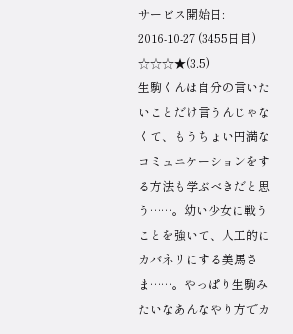サービス開始日: 2016-10-27 (3455日目)
☆☆☆★(3.5)
生駒くんは自分の言いたいことだけ言うんじゃなくて、もうちょい円満なコミュニケーションをする方法も学ぶべきだと思う……。幼い少女に戦うことを強いて、人工的にカバネリにする美馬さま……。やっぱり生駒みたいなあんなやり方でカ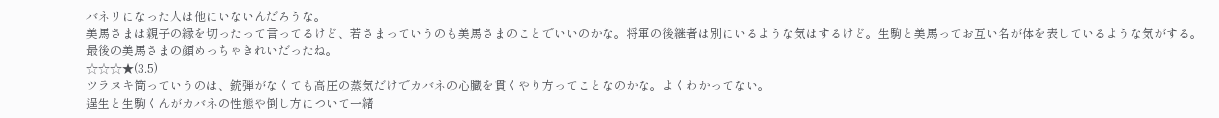バネリになった人は他にいないんだろうな。
美馬さまは親子の縁を切ったって言ってるけど、若さまっていうのも美馬さまのことでいいのかな。将軍の後継者は別にいるような気はするけど。生駒と美馬ってお互い名が体を表しているような気がする。最後の美馬さまの顔めっちゃきれいだったね。
☆☆☆★(3.5)
ツラヌキ筒っていうのは、銃弾がなくても高圧の蒸気だけでカバネの心臓を貫くやり方ってことなのかな。よくわかってない。
逞生と生駒くんがカバネの性態や倒し方について一緒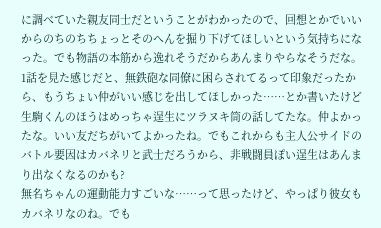に調べていた親友同士だということがわかったので、回想とかでいいからのちのちちょっとそのへんを掘り下げてほしいという気持ちになった。でも物語の本筋から逸れそうだからあんまりやらなそうだな。1話を見た感じだと、無鉄砲な同僚に困らされてるって印象だったから、もうちょい仲がいい感じを出してほしかった……とか書いたけど生駒くんのほうはめっちゃ逞生にツラヌキ筒の話してたな。仲よかったな。いい友だちがいてよかったね。でもこれからも主人公サイドのバトル要因はカバネリと武士だろうから、非戦闘員ぽい逞生はあんまり出なくなるのかも?
無名ちゃんの運動能力すごいな……って思ったけど、やっぱり彼女もカバネリなのね。でも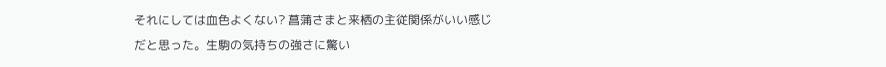それにしては血色よくない? 菖蒲さまと来栖の主従関係がいい感じだと思った。生駒の気持ちの強さに驚い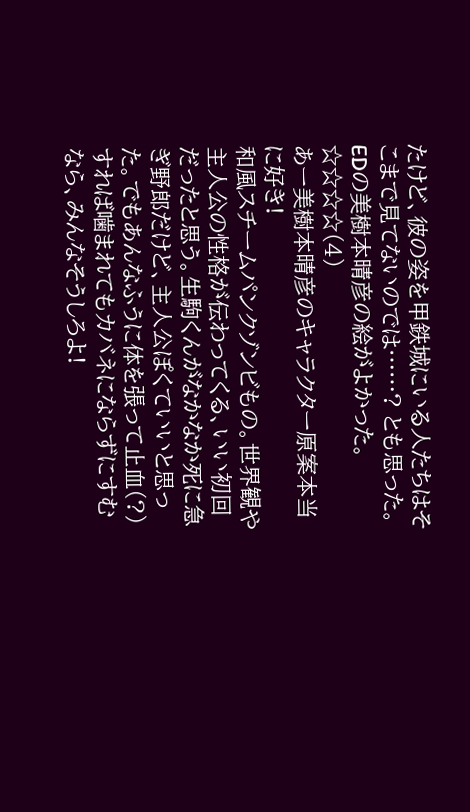たけど、彼の姿を甲鉄城にいる人たちはそこまで見てないのでは……? とも思った。EDの美樹本晴彦の絵がよかった。
☆☆☆☆(4)
あー美樹本晴彦のキャラクター原案本当に好き!
和風スチームパンクゾンビもの。世界観や主人公の性格が伝わってくる、いい初回だったと思う。生駒くんがなかなか死に急ぎ野郎だけど、主人公ぽくていいと思った。でもあんなふうに体を張って止血(?)すれば噛まれてもカバネにならずにすむなら、みんなそうしろよ!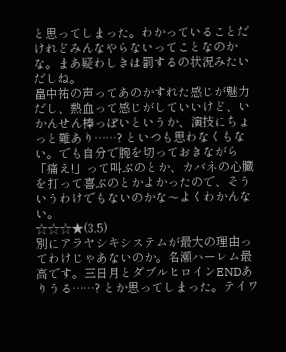と思ってしまった。わかっていることだけれどみんなやらないってことなのかな。まあ疑わしきは罰するの状況みたいだしね。
畠中祐の声ってあのかすれた感じが魅力だし、熱血って感じがしていいけど、いかんせん棒っぽいというか、演技にちょっと難あり……? といつも思わなくもない。でも自分で腕を切っておきながら「痛え!」って叫ぶのとか、カバネの心臓を打って喜ぶのとかよかったので、そういうわけでもないのかな〜よくわかんない。
☆☆☆★(3.5)
別にアラヤシキシステムが最大の理由ってわけじゃあないのか。名瀬ハーレム最高です。三日月とダブルヒロインENDありうる……? とか思ってしまった。テイワ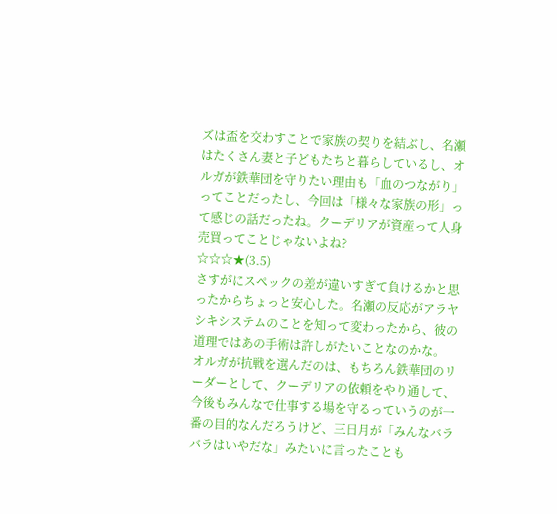ズは盃を交わすことで家族の契りを結ぶし、名瀬はたくさん妻と子どもたちと暮らしているし、オルガが鉄華団を守りたい理由も「血のつながり」ってことだったし、今回は「様々な家族の形」って感じの話だったね。クーデリアが資産って人身売買ってことじゃないよね?
☆☆☆★(3.5)
さすがにスペックの差が違いすぎて負けるかと思ったからちょっと安心した。名瀬の反応がアラヤシキシステムのことを知って変わったから、彼の道理ではあの手術は許しがたいことなのかな。
オルガが抗戦を選んだのは、もちろん鉄華団のリーダーとして、クーデリアの依頼をやり通して、今後もみんなで仕事する場を守るっていうのが一番の目的なんだろうけど、三日月が「みんなバラバラはいやだな」みたいに言ったことも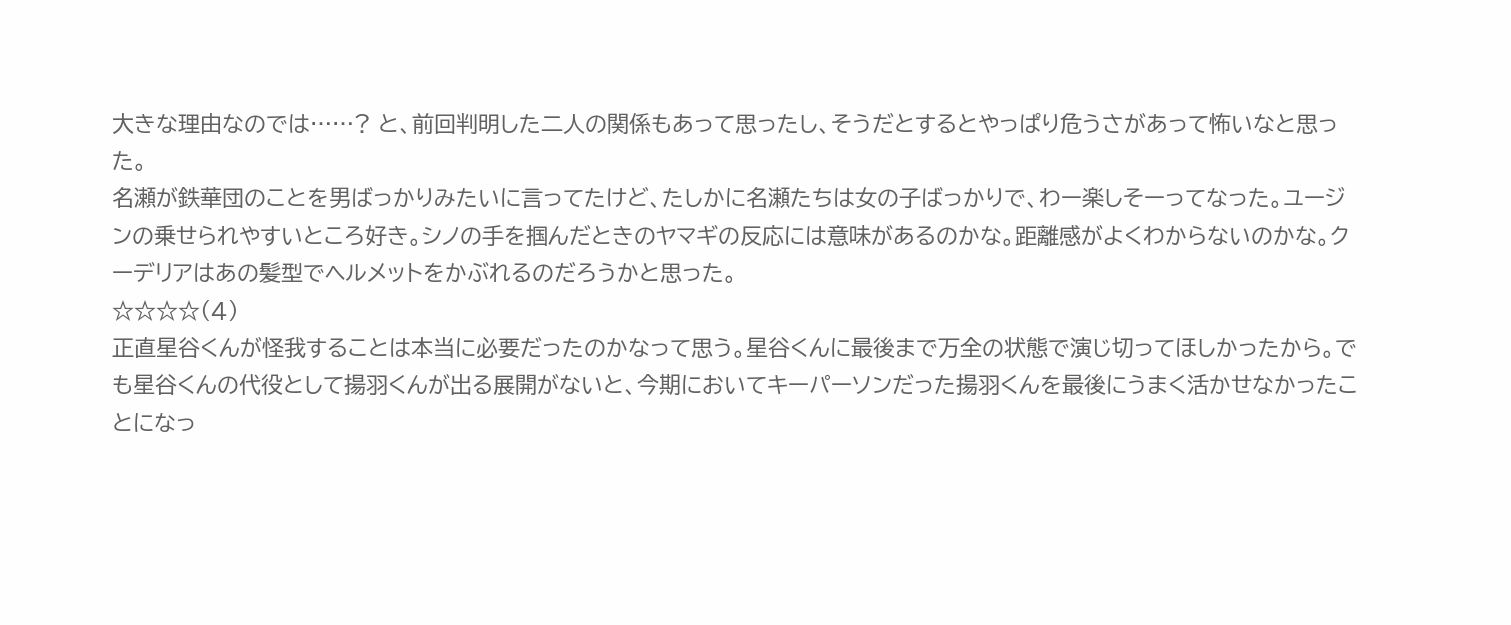大きな理由なのでは……? と、前回判明した二人の関係もあって思ったし、そうだとするとやっぱり危うさがあって怖いなと思った。
名瀬が鉄華団のことを男ばっかりみたいに言ってたけど、たしかに名瀬たちは女の子ばっかりで、わー楽しそーってなった。ユージンの乗せられやすいところ好き。シノの手を掴んだときのヤマギの反応には意味があるのかな。距離感がよくわからないのかな。クーデリアはあの髪型でヘルメットをかぶれるのだろうかと思った。
☆☆☆☆(4)
正直星谷くんが怪我することは本当に必要だったのかなって思う。星谷くんに最後まで万全の状態で演じ切ってほしかったから。でも星谷くんの代役として揚羽くんが出る展開がないと、今期においてキーパーソンだった揚羽くんを最後にうまく活かせなかったことになっ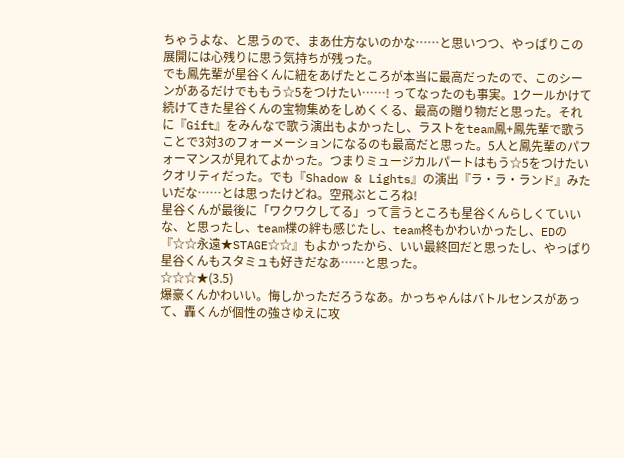ちゃうよな、と思うので、まあ仕方ないのかな……と思いつつ、やっぱりこの展開には心残りに思う気持ちが残った。
でも鳳先輩が星谷くんに紐をあげたところが本当に最高だったので、このシーンがあるだけでももう☆5をつけたい……! ってなったのも事実。1クールかけて続けてきた星谷くんの宝物集めをしめくくる、最高の贈り物だと思った。それに『Gift』をみんなで歌う演出もよかったし、ラストをteam鳳+鳳先輩で歌うことで3対3のフォーメーションになるのも最高だと思った。5人と鳳先輩のパフォーマンスが見れてよかった。つまりミュージカルパートはもう☆5をつけたいクオリティだった。でも『Shadow & Lights』の演出『ラ・ラ・ランド』みたいだな……とは思ったけどね。空飛ぶところね!
星谷くんが最後に「ワクワクしてる」って言うところも星谷くんらしくていいな、と思ったし、team楪の絆も感じたし、team柊もかわいかったし、EDの『☆☆永遠★STAGE☆☆』もよかったから、いい最終回だと思ったし、やっぱり星谷くんもスタミュも好きだなあ……と思った。
☆☆☆★(3.5)
爆豪くんかわいい。悔しかっただろうなあ。かっちゃんはバトルセンスがあって、轟くんが個性の強さゆえに攻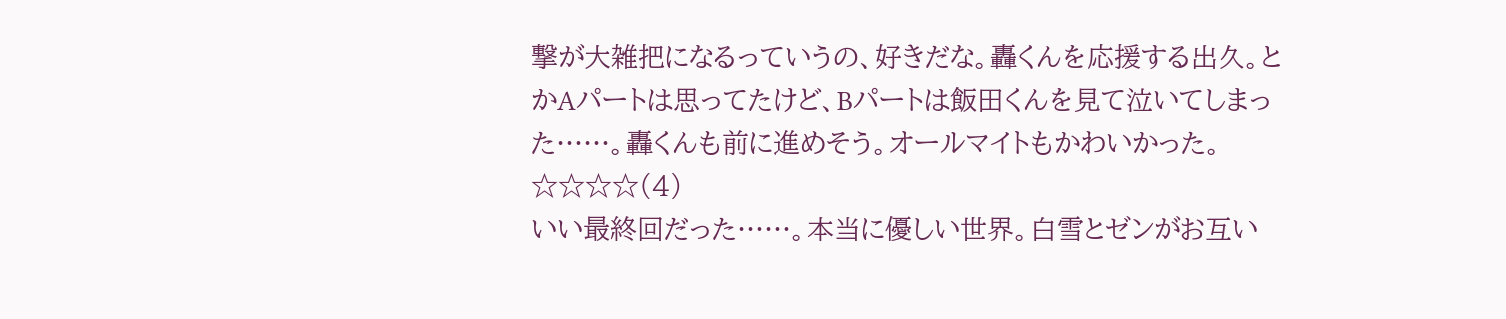撃が大雑把になるっていうの、好きだな。轟くんを応援する出久。とかAパートは思ってたけど、Bパートは飯田くんを見て泣いてしまった……。轟くんも前に進めそう。オールマイトもかわいかった。
☆☆☆☆(4)
いい最終回だった……。本当に優しい世界。白雪とゼンがお互い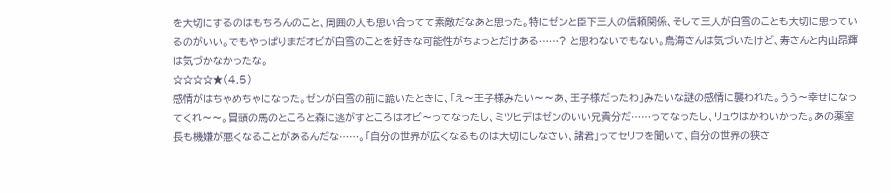を大切にするのはもちろんのこと、周囲の人も思い合ってて素敵だなあと思った。特にゼンと臣下三人の信頼関係、そして三人が白雪のことも大切に思っているのがいい。でもやっぱりまだオビが白雪のことを好きな可能性がちょっとだけある……? と思わないでもない。鳥海さんは気づいたけど、寿さんと内山昂輝は気づかなかったな。
☆☆☆☆★(4.5)
感情がはちゃめちゃになった。ゼンが白雪の前に跪いたときに、「え〜王子様みたい〜〜あ、王子様だったわ」みたいな謎の感情に襲われた。うう〜幸せになってくれ〜〜。冒頭の馬のところと森に逃がすところはオビ〜ってなったし、ミツヒデはゼンのいい兄貴分だ……ってなったし、リュウはかわいかった。あの薬室長も機嫌が悪くなることがあるんだな……。「自分の世界が広くなるものは大切にしなさい、諸君」ってセリフを聞いて、自分の世界の狭さ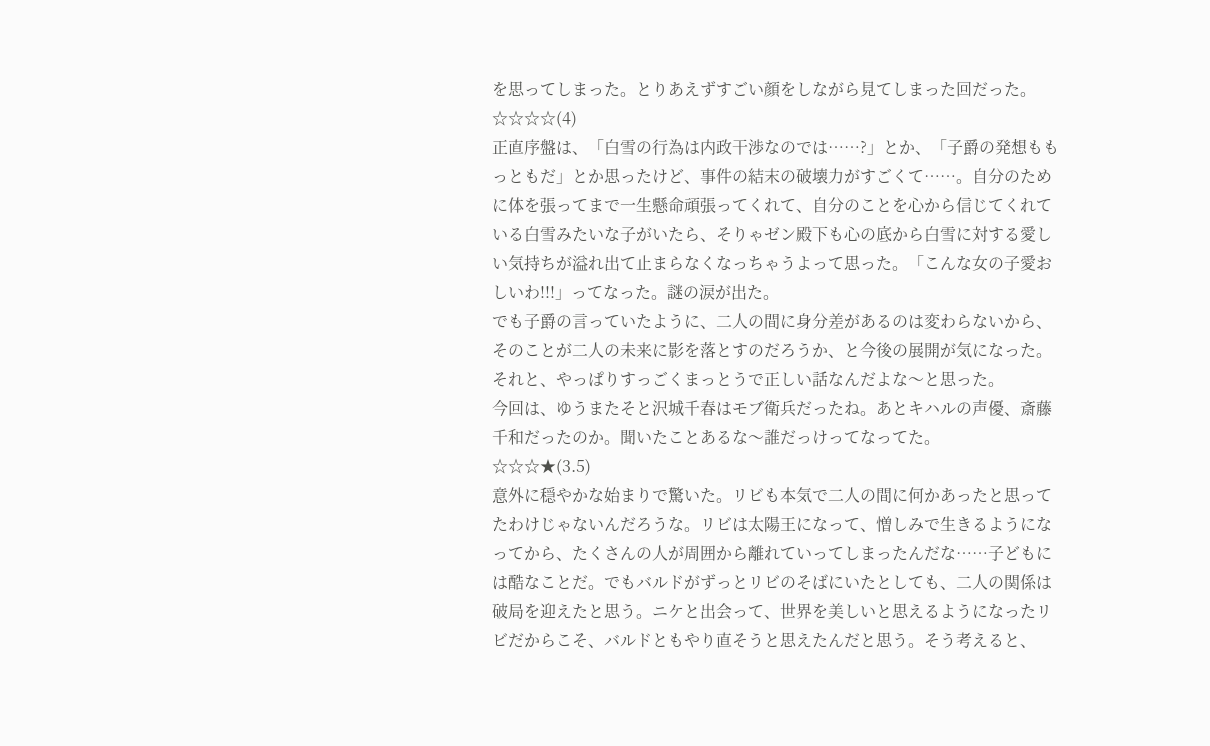を思ってしまった。とりあえずすごい顔をしながら見てしまった回だった。
☆☆☆☆(4)
正直序盤は、「白雪の行為は内政干渉なのでは……?」とか、「子爵の発想ももっともだ」とか思ったけど、事件の結末の破壊力がすごくて……。自分のために体を張ってまで一生懸命頑張ってくれて、自分のことを心から信じてくれている白雪みたいな子がいたら、そりゃゼン殿下も心の底から白雪に対する愛しい気持ちが溢れ出て止まらなくなっちゃうよって思った。「こんな女の子愛おしいわ!!!」ってなった。謎の涙が出た。
でも子爵の言っていたように、二人の間に身分差があるのは変わらないから、そのことが二人の未来に影を落とすのだろうか、と今後の展開が気になった。それと、やっぱりすっごくまっとうで正しい話なんだよな〜と思った。
今回は、ゆうまたそと沢城千春はモブ衛兵だったね。あとキハルの声優、斎藤千和だったのか。聞いたことあるな〜誰だっけってなってた。
☆☆☆★(3.5)
意外に穏やかな始まりで驚いた。リビも本気で二人の間に何かあったと思ってたわけじゃないんだろうな。リビは太陽王になって、憎しみで生きるようになってから、たくさんの人が周囲から離れていってしまったんだな……子どもには酷なことだ。でもバルドがずっとリビのそばにいたとしても、二人の関係は破局を迎えたと思う。ニケと出会って、世界を美しいと思えるようになったリビだからこそ、バルドともやり直そうと思えたんだと思う。そう考えると、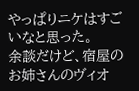やっぱりニケはすごいなと思った。
余談だけど、宿屋のお姉さんのヴィオ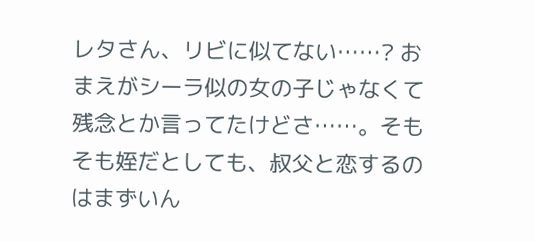レタさん、リビに似てない……? おまえがシーラ似の女の子じゃなくて残念とか言ってたけどさ……。そもそも姪だとしても、叔父と恋するのはまずいん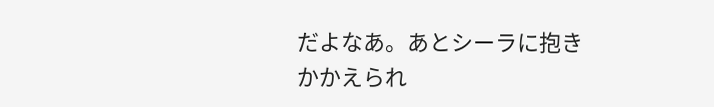だよなあ。あとシーラに抱きかかえられ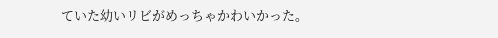ていた幼いリビがめっちゃかわいかった。